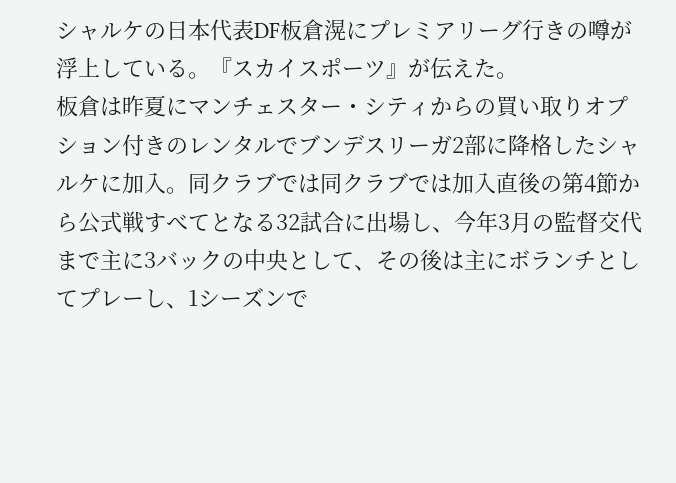シャルケの日本代表DF板倉滉にプレミアリーグ行きの噂が浮上している。『スカイスポーツ』が伝えた。
板倉は昨夏にマンチェスター・シティからの買い取りオプション付きのレンタルでブンデスリーガ2部に降格したシャルケに加入。同クラブでは同クラブでは加入直後の第4節から公式戦すべてとなる32試合に出場し、今年3月の監督交代まで主に3バックの中央として、その後は主にボランチとしてプレーし、1シーズンで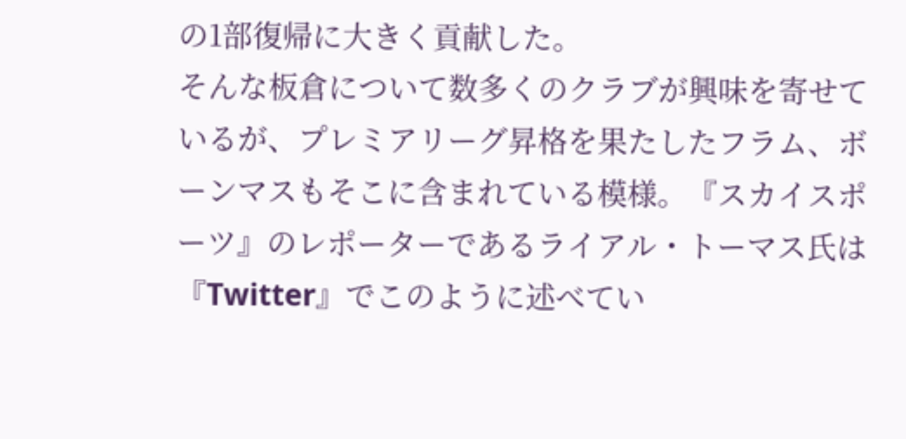の1部復帰に大きく貢献した。
そんな板倉について数多くのクラブが興味を寄せているが、プレミアリーグ昇格を果たしたフラム、ボーンマスもそこに含まれている模様。『スカイスポーツ』のレポーターであるライアル・トーマス氏は『Twitter』でこのように述べてい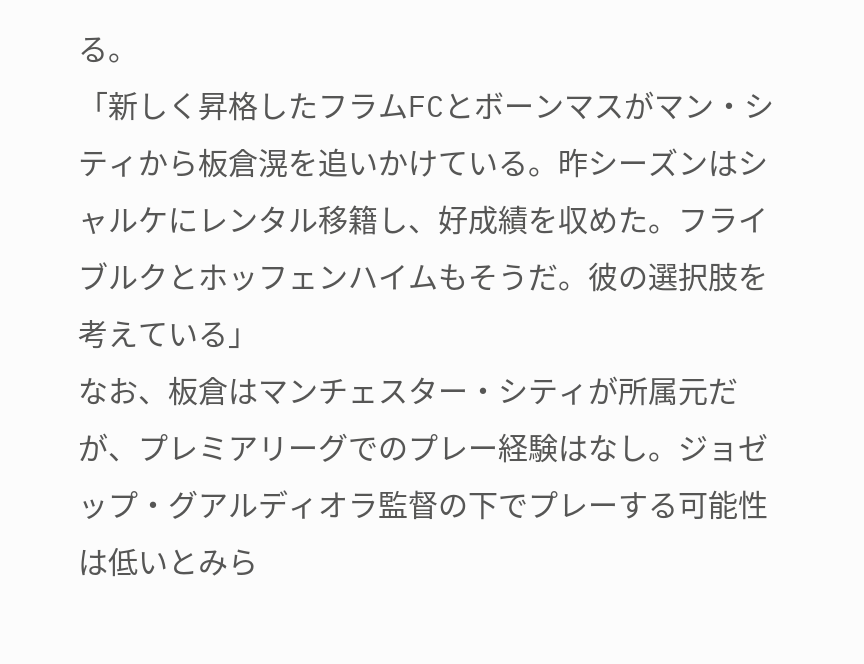る。
「新しく昇格したフラムFCとボーンマスがマン・シティから板倉滉を追いかけている。昨シーズンはシャルケにレンタル移籍し、好成績を収めた。フライブルクとホッフェンハイムもそうだ。彼の選択肢を考えている」
なお、板倉はマンチェスター・シティが所属元だが、プレミアリーグでのプレー経験はなし。ジョゼップ・グアルディオラ監督の下でプレーする可能性は低いとみら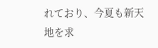れており、今夏も新天地を求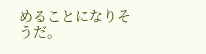めることになりそうだ。